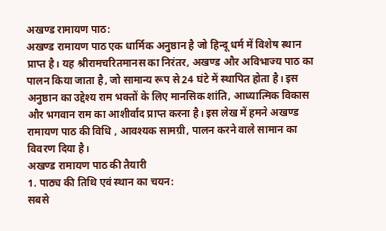अखण्ड रामायण पाठ:
अखण्ड रामायण पाठ एक धार्मिक अनुष्ठान है जो हिन्दू धर्म में विशेष स्थान प्राप्त है। यह श्रीरामचरितमानस का निरंतर, अखण्ड और अविभाज्य पाठ का पालन किया जाता है, जो सामान्य रूप से 24 घंटे में स्थापित होता है। इस अनुष्ठान का उद्देश्य राम भक्तों के लिए मानसिक शांति, आध्यात्मिक विकास और भगवान राम का आशीर्वाद प्राप्त करना है। इस लेख में हमने अखण्ड रामायण पाठ की विधि , आवश्यक सामग्री, पालन करने वाले सामान का विवरण दिया है।
अखण्ड रामायण पाठ की तैयारी
1. पाठ्य की तिथि एवं स्थान का चयन:
सबसे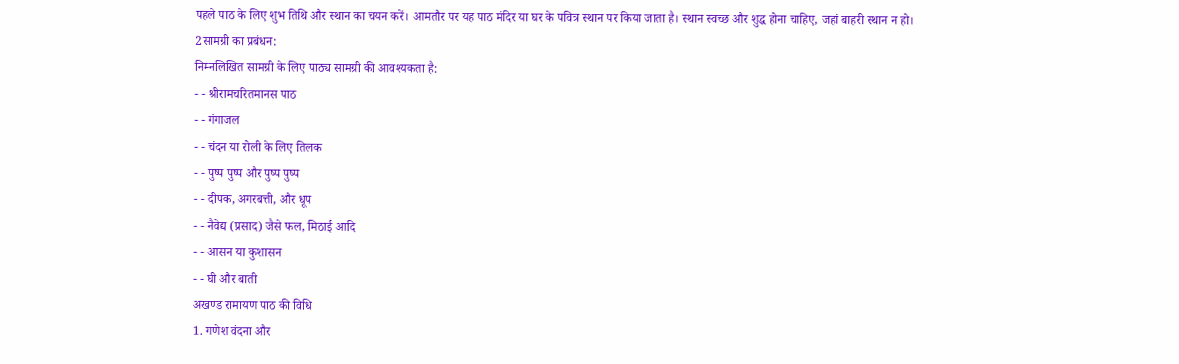पहले पाठ के लिए शुभ तिथि और स्थान का चयन करें। आमतौर पर यह पाठ मंदिर या घर के पवित्र स्थान पर किया जाता है। स्थान स्वच्छ और शुद्ध होना चाहिए, जहां बाहरी स्थान न हो।
2सामग्री का प्रबंधन:
निम्नलिखित सामग्री के लिए पाठ्य सामग्री की आवश्यकता है:
- - श्रीरामचरितमानस पाठ
- - गंगाजल
- - चंदन या रोली के लिए तिलक
- - पुष्प पुष्प और पुष्प पुष्प
- - दीपक, अगरबत्ती, और धूप
- - नैवेद्य (प्रसाद) जैसे फल, मिठाई आदि
- - आसन या कुशासन
- - घी और बाती
अखण्ड रामायण पाठ की विधि
1. गणेश वंदना और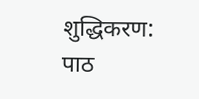शुद्धिकरण:
पाठ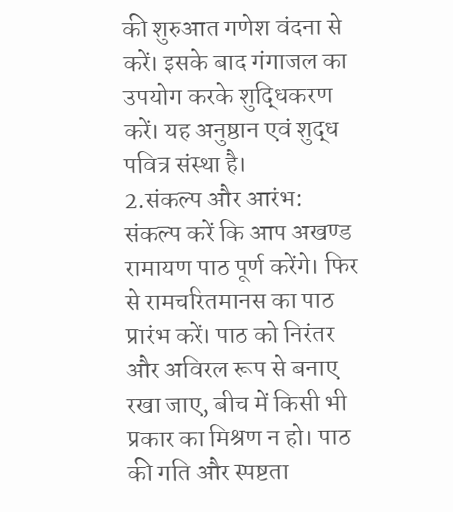की शुरुआत गणेश वंदना से करें। इसके बाद गंगाजल का उपयोग करके शुद्धिकरण करें। यह अनुष्ठान एवं शुद्ध पवित्र संस्था है।
2.संकल्प और आरंभ:
संकल्प करें कि आप अखण्ड रामायण पाठ पूर्ण करेंगे। फिर से रामचरितमानस का पाठ प्रारंभ करें। पाठ को निरंतर और अविरल रूप से बनाए रखा जाए, बीच में किसी भी प्रकार का मिश्रण न हो। पाठ की गति और स्पष्टता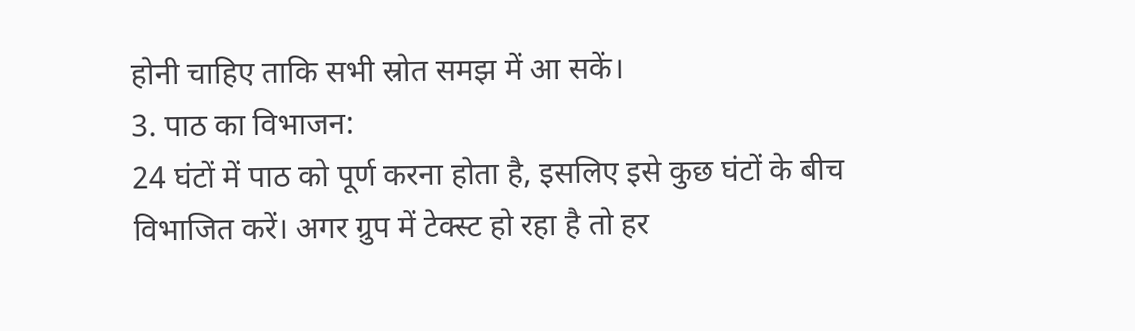होनी चाहिए ताकि सभी स्रोत समझ में आ सकें।
3. पाठ का विभाजन:
24 घंटों में पाठ को पूर्ण करना होता है, इसलिए इसे कुछ घंटों के बीच विभाजित करें। अगर ग्रुप में टेक्स्ट हो रहा है तो हर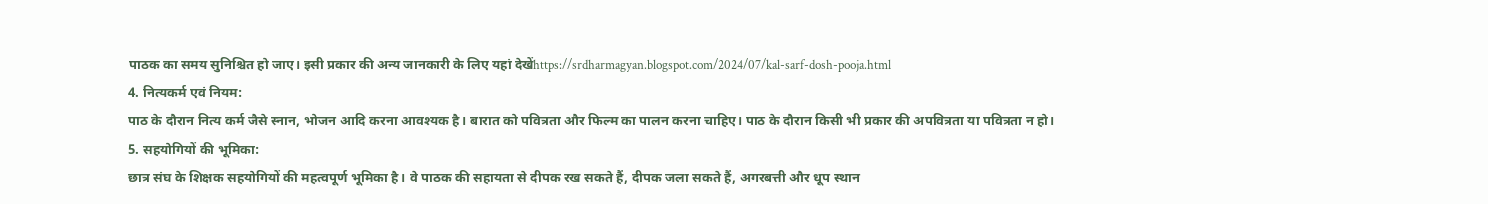पाठक का समय सुनिश्चित हो जाए। इसी प्रकार की अन्य जानकारी के लिए यहां देखेंhttps://srdharmagyan.blogspot.com/2024/07/kal-sarf-dosh-pooja.html
4. नित्यकर्म एवं नियम:
पाठ के दौरान नित्य कर्म जैसे स्नान, भोजन आदि करना आवश्यक है। बारात को पवित्रता और फिल्म का पालन करना चाहिए। पाठ के दौरान किसी भी प्रकार की अपवित्रता या पवित्रता न हो।
5. सहयोगियों की भूमिका:
छात्र संघ के शिक्षक सहयोगियों की महत्वपूर्ण भूमिका है। वे पाठक की सहायता से दीपक रख सकते हैं, दीपक जला सकते हैं, अगरबत्ती और धूप स्थान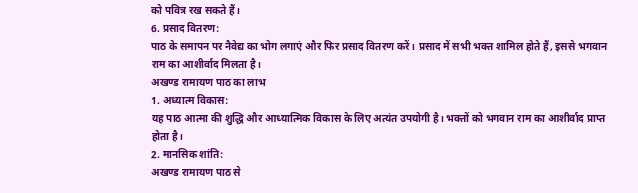को पवित्र रख सकते हैं।
6. प्रसाद वितरण:
पाठ के समापन पर नैवेद्य का भोग लगाएं और फिर प्रसाद वितरण करें। प्रसाद में सभी भक्त शामिल होते हैं, इससे भगवान राम का आशीर्वाद मिलता है।
अखण्ड रामायण पाठ का लाभ
1. अध्यात्म विकास:
यह पाठ आत्मा की शुद्धि और आध्यात्मिक विकास के लिए अत्यंत उपयोगी है। भक्तों को भगवान राम का आशीर्वाद प्राप्त होता है।
2. मानसिक शांति:
अखण्ड रामायण पाठ से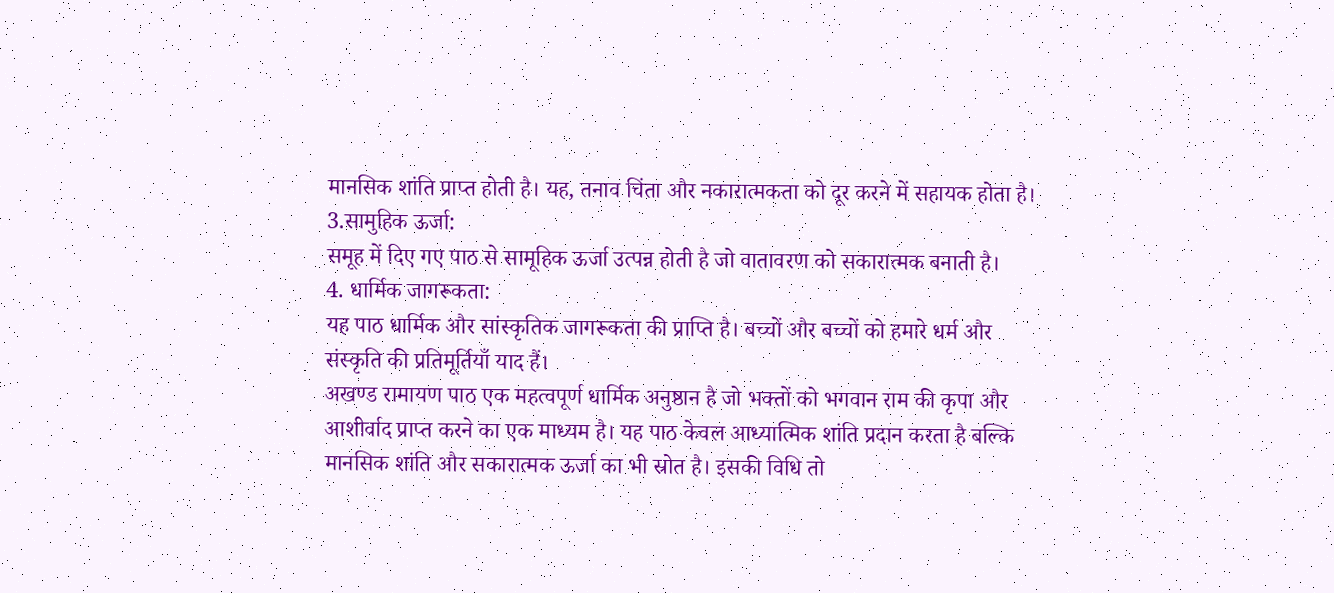मानसिक शांति प्राप्त होती है। यह, तनाव चिंता और नकारात्मकता को दूर करने में सहायक होता है।
3.सामुहिक ऊर्जा:
समूह में दिए गए पाठ से सामूहिक ऊर्जा उत्पन्न होती है जो वातावरण को सकारात्मक बनाती है।
4. धार्मिक जागरूकता:
यह पाठ धार्मिक और सांस्कृतिक जागरूकता की प्राप्ति है। बच्चों और बच्चों को हमारे धर्म और संस्कृति की प्रतिमूर्तियाँ याद हैं।
अखण्ड रामायण पाठ एक महत्वपूर्ण धार्मिक अनुष्ठान है जो भक्तों को भगवान राम की कृपा और आशीर्वाद प्राप्त करने का एक माध्यम है। यह पाठ केवल आध्यात्मिक शांति प्रदान करता है बल्कि मानसिक शांति और सकारात्मक ऊर्जा का भी स्रोत है। इसकी विधि तो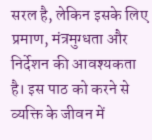सरल है, लेकिन इसके लिए प्रमाण, मंत्रमुग्धता और निर्देशन की आवश्यकता है। इस पाठ को करने से व्यक्ति के जीवन में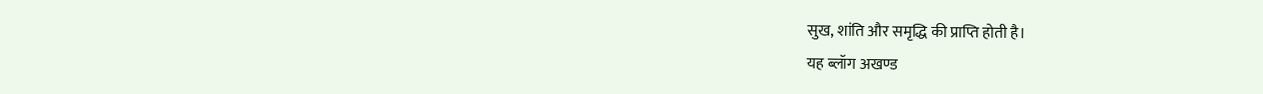सुख, शांति और समृद्धि की प्राप्ति होती है।
यह ब्लॉग अखण्ड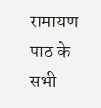रामायण पाठ के सभी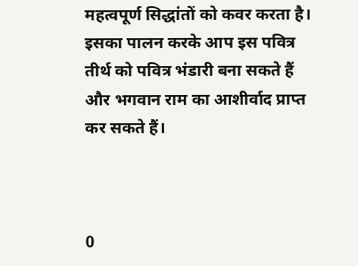महत्वपूर्ण सिद्धांतों को कवर करता है। इसका पालन करके आप इस पवित्र तीर्थ को पवित्र भंडारी बना सकते हैं और भगवान राम का आशीर्वाद प्राप्त कर सकते हैं।



0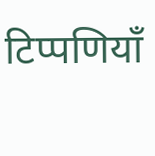टिप्पणियाँ